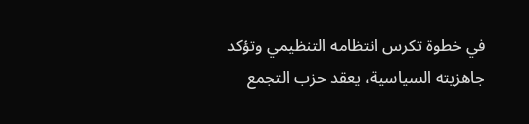في خطوة تكرس انتظامه التنظيمي وتؤكد جاهزيته السياسية، يعقد حزب التجمع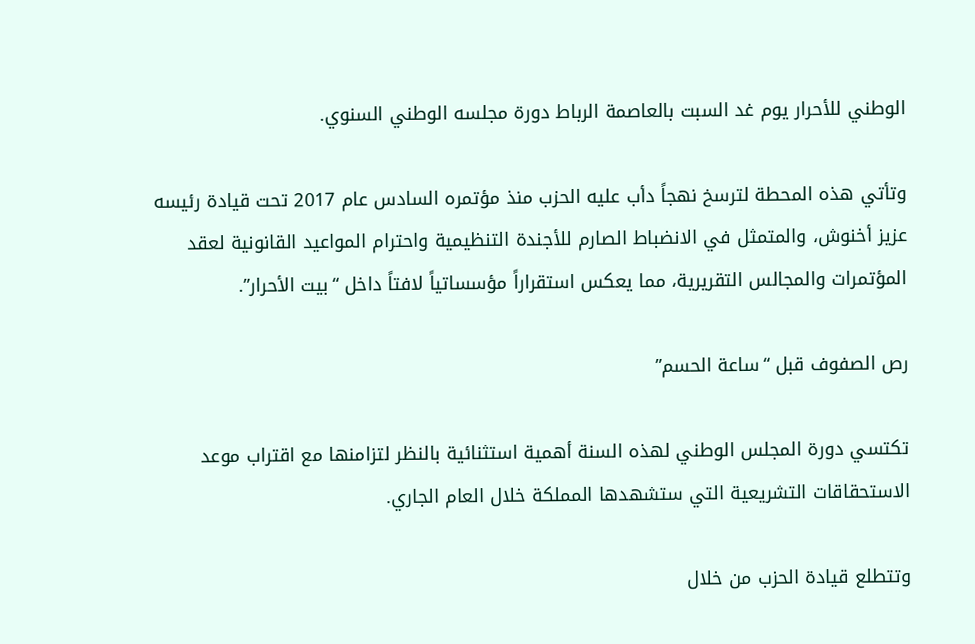الوطني للأحرار يوم غد السبت بالعاصمة الرباط دورة مجلسه الوطني السنوي.

وتأتي هذه المحطة لترسخ نهجاً دأب عليه الحزب منذ مؤتمره السادس عام 2017 تحت قيادة رئيسه عزيز أخنوش، والمتمثل في الانضباط الصارم للأجندة التنظيمية واحترام المواعيد القانونية لعقد المؤتمرات والمجالس التقريرية، مما يعكس استقراراً مؤسساتياً لافتاً داخل “بيت الأحرار”.

رص الصفوف قبل “ساعة الحسم”

تكتسي دورة المجلس الوطني لهذه السنة أهمية استثنائية بالنظر لتزامنها مع اقتراب موعد الاستحقاقات التشريعية التي ستشهدها المملكة خلال العام الجاري.

وتتطلع قيادة الحزب من خلال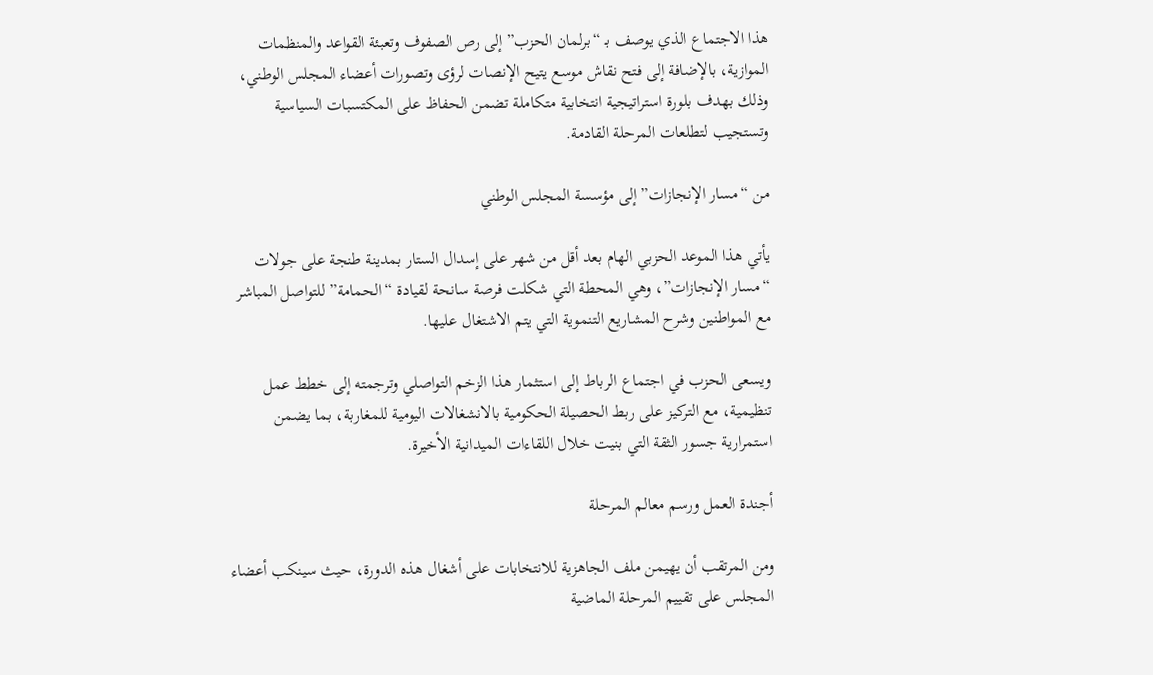هذا الاجتماع الذي يوصف بـ “برلمان الحزب” إلى رص الصفوف وتعبئة القواعد والمنظمات الموازية، بالإضافة إلى فتح نقاش موسع يتيح الإنصات لرؤى وتصورات أعضاء المجلس الوطني، وذلك بهدف بلورة استراتيجية انتخابية متكاملة تضمن الحفاظ على المكتسبات السياسية وتستجيب لتطلعات المرحلة القادمة.

من “مسار الإنجازات” إلى مؤسسة المجلس الوطني

يأتي هذا الموعد الحزبي الهام بعد أقل من شهر على إسدال الستار بمدينة طنجة على جولات “مسار الإنجازات”، وهي المحطة التي شكلت فرصة سانحة لقيادة “الحمامة” للتواصل المباشر مع المواطنين وشرح المشاريع التنموية التي يتم الاشتغال عليها.

ويسعى الحزب في اجتماع الرباط إلى استثمار هذا الزخم التواصلي وترجمته إلى خطط عمل تنظيمية، مع التركيز على ربط الحصيلة الحكومية بالانشغالات اليومية للمغاربة، بما يضمن استمرارية جسور الثقة التي بنيت خلال اللقاءات الميدانية الأخيرة.

أجندة العمل ورسم معالم المرحلة

ومن المرتقب أن يهيمن ملف الجاهزية للانتخابات على أشغال هذه الدورة، حيث سينكب أعضاء المجلس على تقييم المرحلة الماضية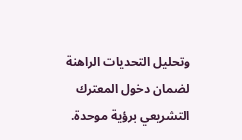وتحليل التحديات الراهنة لضمان دخول المعترك التشريعي برؤية موحدة.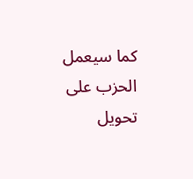كما سيعمل الحزب على تحويل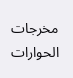مخرجات الحوارات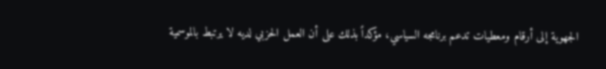الجهوية إلى أرقام ومعطيات تدعم برنامجه السياسي، مؤكداً بذلك على أن العمل الحزبي لديه لا يرتبط بالموسمية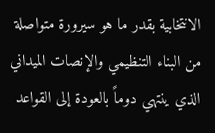الانتخابية بقدر ما هو سيرورة متواصلة من البناء التنظيمي والإنصات الميداني الذي ينتهي دوماً بالعودة إلى القواعد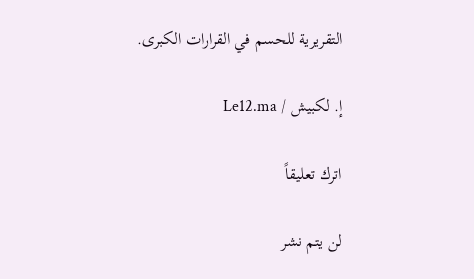التقريرية للحسم في القرارات الكبرى.

إ. لكبيش / Le12.ma

اترك تعليقاً

لن يتم نشر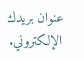عنوان بريدك الإلكتروني.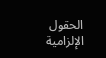الحقول الإلزامية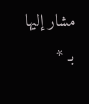مشار إليها بـ *